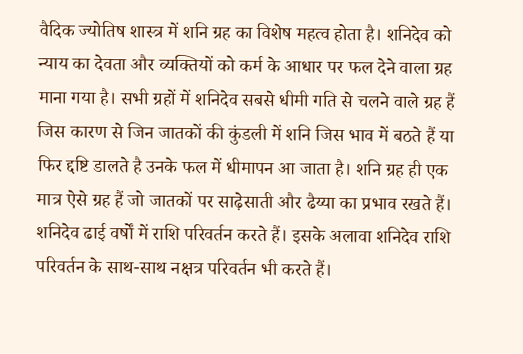वैदिक ज्योतिष शास्त्र में शनि ग्रह का विशेष महत्व होता है। शनिदेव को न्याय का देवता और व्यक्तियों को कर्म के आधार पर फल देने वाला ग्रह माना गया है। सभी ग्रहों में शनिदेव सबसे धीमी गति से चलने वाले ग्रह हैं जिस कारण से जिन जातकों की कुंडली में शनि जिस भाव में बठते हैं या फिर द्दष्टि डालते है उनके फल में धीमापन आ जाता है। शनि ग्रह ही एक मात्र ऐसे ग्रह हैं जो जातकों पर साढ़ेसाती और ढैय्या का प्रभाव रखते हैं। शनिदेव ढाई वर्षों में राशि परिवर्तन करते हैं। इसके अलावा शनिदेव राशि परिवर्तन के साथ-साथ नक्षत्र परिवर्तन भी करते हैं।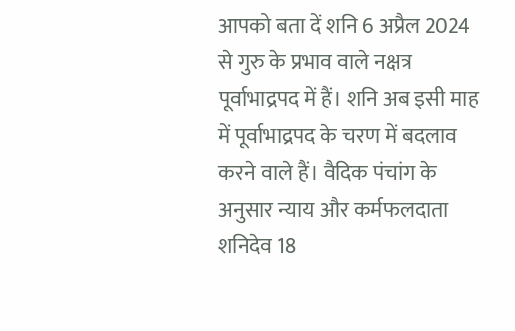आपको बता दें शनि 6 अप्रैल 2024 से गुरु के प्रभाव वाले नक्षत्र पूर्वाभाद्रपद में हैं। शनि अब इसी माह में पूर्वाभाद्रपद के चरण में बदलाव करने वाले हैं। वैदिक पंचांग के अनुसार न्याय और कर्मफलदाता शनिदेव 18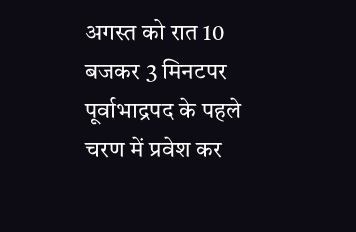अगस्त को रात 10 बजकर 3 मिनटपर पूर्वाभाद्रपद के पहले चरण में प्रवेश कर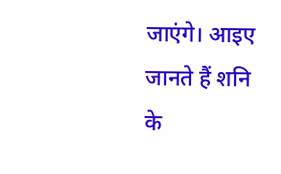जाएंगे। आइए जानते हैं शनि के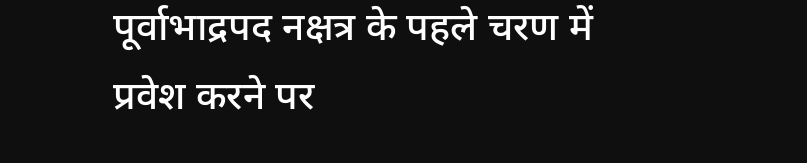पूर्वाभाद्रपद नक्षत्र के पहले चरण में प्रवेश करने पर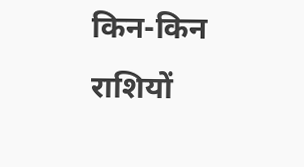किन-किन राशियों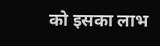को इसका लाभ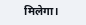मिलेगा।